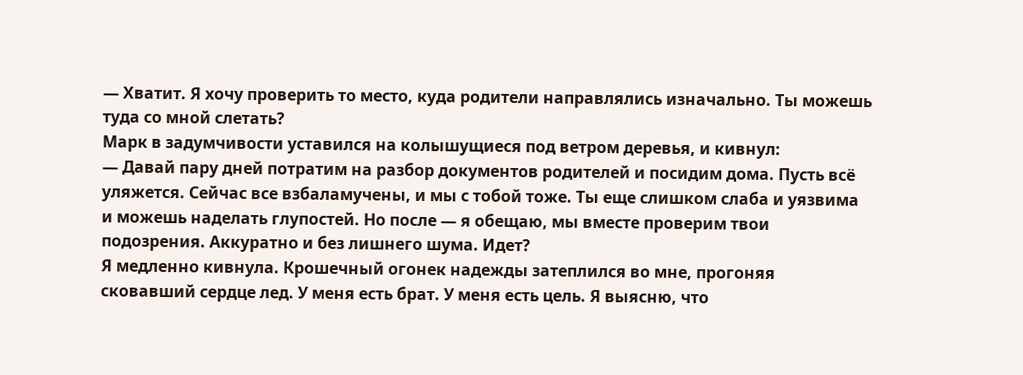— Хватит. Я хочу проверить то место, куда родители направлялись изначально. Ты можешь туда со мной слетать?
Марк в задумчивости уставился на колышущиеся под ветром деревья, и кивнул:
— Давай пару дней потратим на разбор документов родителей и посидим дома. Пусть всё уляжется. Сейчас все взбаламучены, и мы с тобой тоже. Ты еще слишком слаба и уязвима и можешь наделать глупостей. Но после — я обещаю, мы вместе проверим твои подозрения. Аккуратно и без лишнего шума. Идет?
Я медленно кивнула. Крошечный огонек надежды затеплился во мне, прогоняя сковавший сердце лед. У меня есть брат. У меня есть цель. Я выясню, что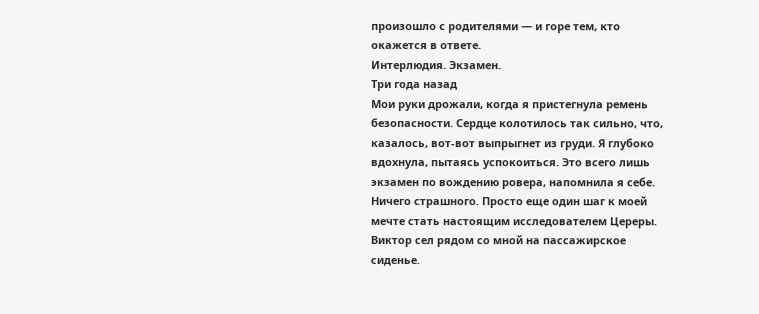произошло с родителями — и горе тем, кто окажется в ответе.
Интерлюдия. Экзамен.
Три года назад
Мои руки дрожали, когда я пристегнула ремень безопасности. Сердце колотилось так сильно, что, казалось, вот-вот выпрыгнет из груди. Я глубоко вдохнула, пытаясь успокоиться. Это всего лишь экзамен по вождению ровера, напомнила я себе. Ничего страшного. Просто еще один шаг к моей мечте стать настоящим исследователем Цереры.
Виктор сел рядом со мной на пассажирское сиденье.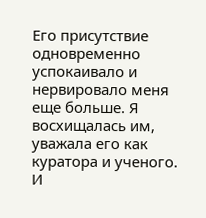Его присутствие одновременно успокаивало и нервировало меня еще больше. Я восхищалась им, уважала его как куратора и ученого. И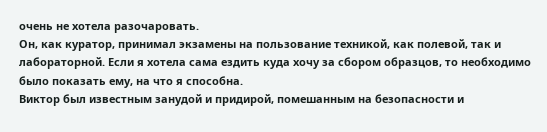очень не хотела разочаровать.
Он, как куратор, принимал экзамены на пользование техникой, как полевой, так и лабораторной. Если я хотела сама ездить куда хочу за сбором образцов, то необходимо было показать ему, на что я способна.
Виктор был известным занудой и придирой, помешанным на безопасности и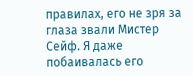правилах, его не зря за глаза звали Мистер Сейф. Я даже побаивалась его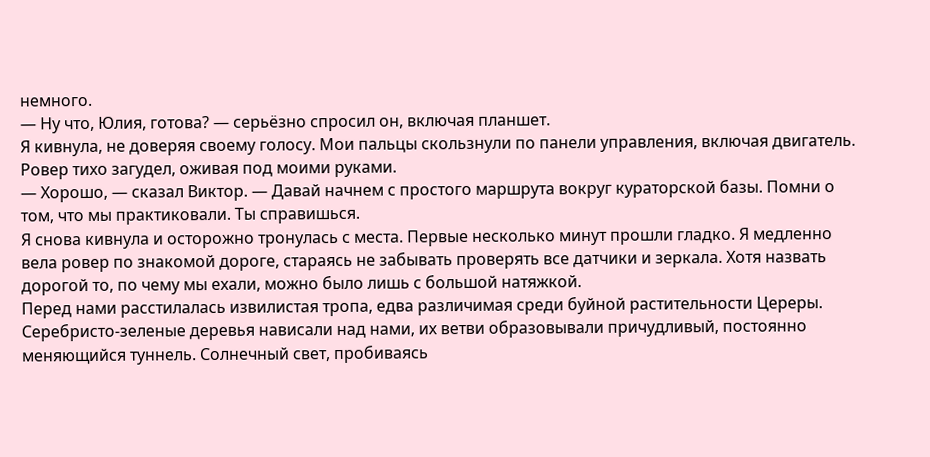немного.
— Ну что, Юлия, готова? — серьёзно спросил он, включая планшет.
Я кивнула, не доверяя своему голосу. Мои пальцы скользнули по панели управления, включая двигатель. Ровер тихо загудел, оживая под моими руками.
— Хорошо, — сказал Виктор. — Давай начнем с простого маршрута вокруг кураторской базы. Помни о том, что мы практиковали. Ты справишься.
Я снова кивнула и осторожно тронулась с места. Первые несколько минут прошли гладко. Я медленно вела ровер по знакомой дороге, стараясь не забывать проверять все датчики и зеркала. Хотя назвать дорогой то, по чему мы ехали, можно было лишь с большой натяжкой.
Перед нами расстилалась извилистая тропа, едва различимая среди буйной растительности Цереры. Серебристо-зеленые деревья нависали над нами, их ветви образовывали причудливый, постоянно меняющийся туннель. Солнечный свет, пробиваясь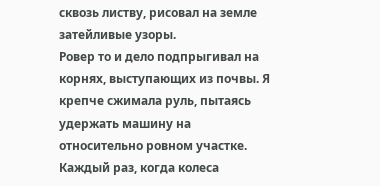сквозь листву, рисовал на земле затейливые узоры.
Ровер то и дело подпрыгивал на корнях, выступающих из почвы. Я крепче сжимала руль, пытаясь удержать машину на относительно ровном участке. Каждый раз, когда колеса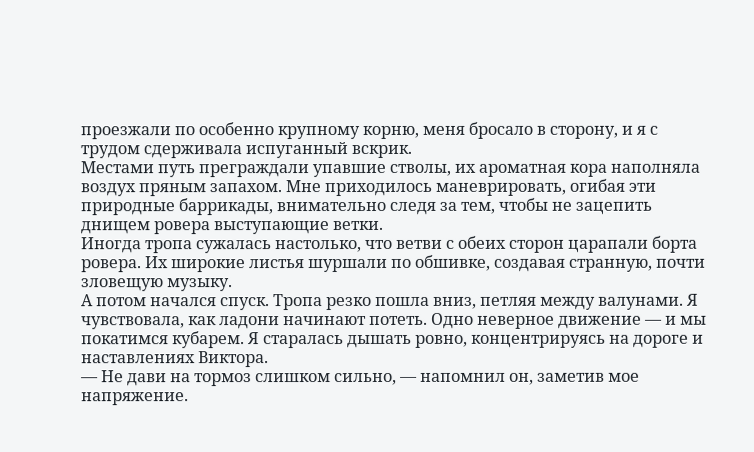проезжали по особенно крупному корню, меня бросало в сторону, и я с трудом сдерживала испуганный вскрик.
Местами путь преграждали упавшие стволы, их ароматная кора наполняла воздух пряным запахом. Мне приходилось маневрировать, огибая эти природные баррикады, внимательно следя за тем, чтобы не зацепить днищем ровера выступающие ветки.
Иногда тропа сужалась настолько, что ветви с обеих сторон царапали борта ровера. Их широкие листья шуршали по обшивке, создавая странную, почти зловещую музыку.
А потом начался спуск. Тропа резко пошла вниз, петляя между валунами. Я чувствовала, как ладони начинают потеть. Одно неверное движение — и мы покатимся кубарем. Я старалась дышать ровно, концентрируясь на дороге и наставлениях Виктора.
— Не дави на тормоз слишком сильно, — напомнил он, заметив мое напряжение.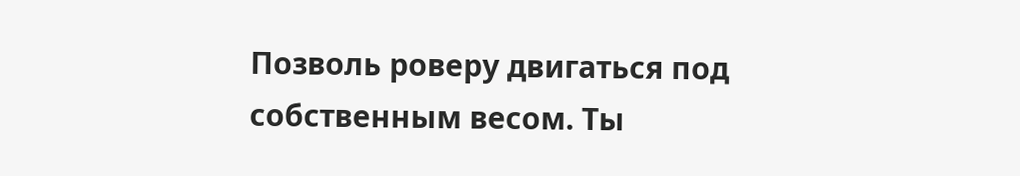Позволь роверу двигаться под собственным весом. Ты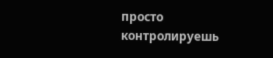просто контролируешь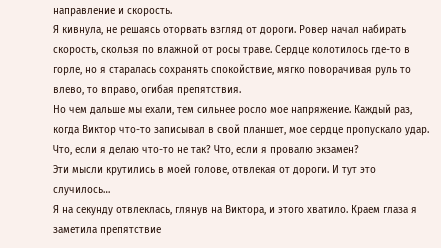направление и скорость.
Я кивнула, не решаясь оторвать взгляд от дороги. Ровер начал набирать скорость, скользя по влажной от росы траве. Сердце колотилось где-то в горле, но я старалась сохранять спокойствие, мягко поворачивая руль то влево, то вправо, огибая препятствия.
Но чем дальше мы ехали, тем сильнее росло мое напряжение. Каждый раз, когда Виктор что-то записывал в свой планшет, мое сердце пропускало удар. Что, если я делаю что-то не так? Что, если я провалю экзамен?
Эти мысли крутились в моей голове, отвлекая от дороги. И тут это случилось…
Я на секунду отвлеклась, глянув на Виктора, и этого хватило. Краем глаза я заметила препятствие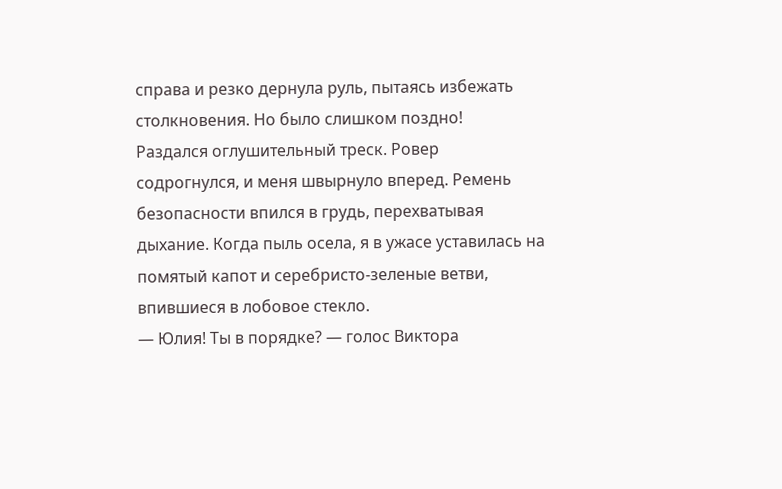справа и резко дернула руль, пытаясь избежать столкновения. Но было слишком поздно!
Раздался оглушительный треск. Ровер содрогнулся, и меня швырнуло вперед. Ремень безопасности впился в грудь, перехватывая дыхание. Когда пыль осела, я в ужасе уставилась на помятый капот и серебристо-зеленые ветви, впившиеся в лобовое стекло.
— Юлия! Ты в порядке? — голос Виктора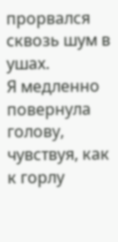прорвался сквозь шум в ушах.
Я медленно повернула голову, чувствуя, как к горлу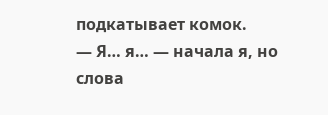подкатывает комок.
— Я… я… — начала я, но слова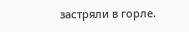застряли в горле.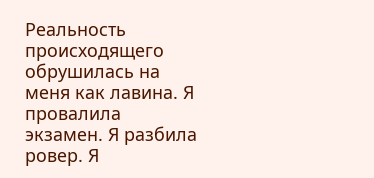Реальность происходящего обрушилась на меня как лавина. Я провалила экзамен. Я разбила ровер. Я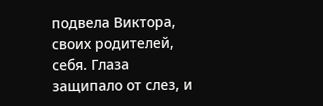подвела Виктора, своих родителей, себя. Глаза защипало от слез, и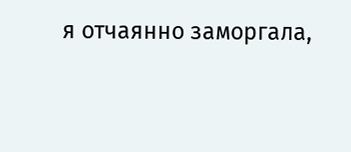я отчаянно заморгала,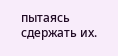пытаясь сдержать их.